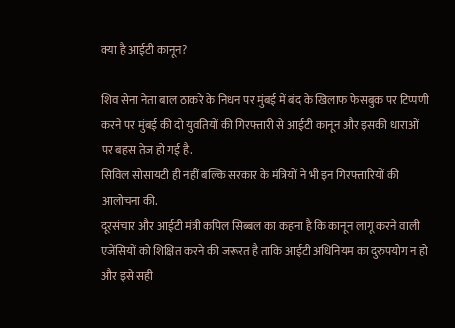क्या है आईटी कानून?

शिव सेना नेता बाल ठाकरे के निधन पर मुंबई में बंद के खिलाफ फेसबुक पर टिप्पणी करने पर मुंबई की दो युवतियों की गिरफ्तारी से आईटी कानून और इसकी धाराओं पर बहस तेज हो गई है.
सिविल सोसायटी ही नहीं बल्कि सरकार के मंत्रियों ने भी इन गिरफ्तारियों की आलोचना की.
दूरसंचार और आईटी मंत्री कपिल सिब्बल का कहना है कि कानून लागू करने वाली एजेंसियों को शिक्षित करने की जरूरत है ताकि आईटी अधिनियम का दुरुपयोग न हो और इसे सही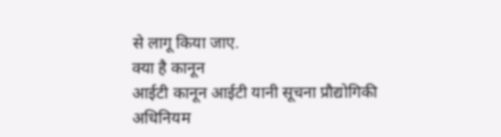से लागू किया जाए.
क्या है कानून
आईटी कानून आईटी यानी सूचना प्रौद्योगिकी अधिनियम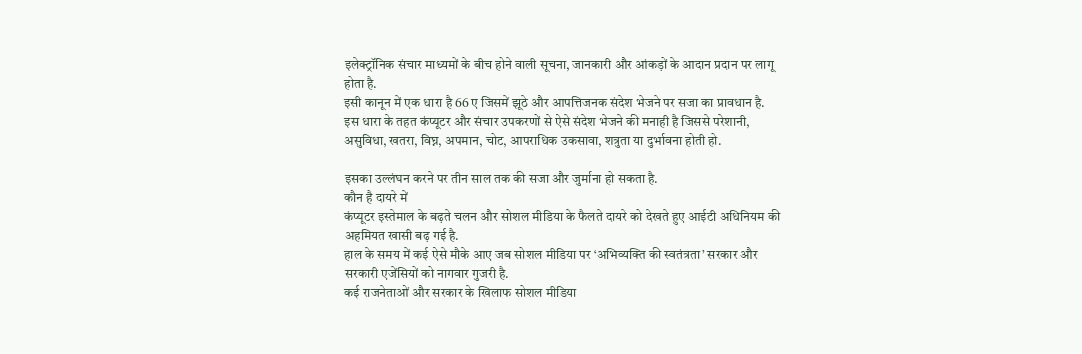इलेक्ट्रॉनिक संचार माध्यमों के बीच होने वाली सूचना, जानकारी और आंकड़ों के आदान प्रदान पर लागू होता है.
इसी कानून में एक धारा है 66 ए जिसमें झूठे और आपत्तिजनक संदेश भेजने पर सजा का प्रावधान है.
इस धारा के तहत कंप्यूटर और संचार उपकरणों से ऐसे संदेश भेजने की मनाही है जिससे परेशानी, असुविधा, खतरा, विघ्न, अपमान, चोट, आपराधिक उकसावा, शत्रुता या दुर्भावना होती हो.

इसका उल्लंघन करने पर तीन साल तक की सजा और जुर्माना हो सकता है.
कौन है दायरे में
कंप्यूटर इस्तेमाल के बढ़ते चलन और सोशल मीडिया के फैलते दायरे को देखते हुए आईटी अधिनियम की अहमियत खासी बढ़ गई है.
हाल के समय में कई ऐसे मौके आए जब सोशल मीडिया पर ‘अभिव्यक्ति की स्वतंत्रता’ सरकार और सरकारी एजेंसियों को नागवार गुजरी है.
कई राजनेताओं और सरकार के खिलाफ सोशल मीडिया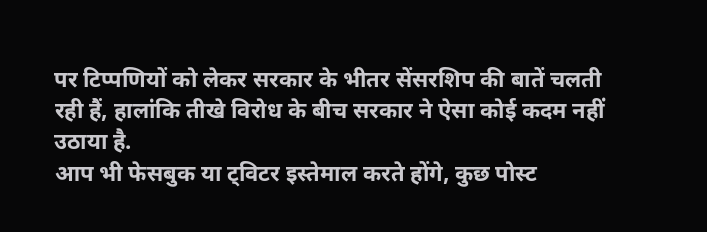पर टिप्पणियों को लेकर सरकार के भीतर सेंसरशिप की बातें चलती रही हैं, हालांकि तीखे विरोध के बीच सरकार ने ऐसा कोई कदम नहीं उठाया है.
आप भी फेसबुक या ट्विटर इस्तेमाल करते होंगे, कुछ पोस्ट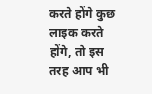करते होंगे कुछ लाइक करते होंगे, तो इस तरह आप भी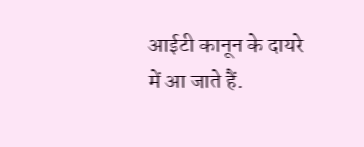आईटी कानून के दायरे में आ जाते हैं.